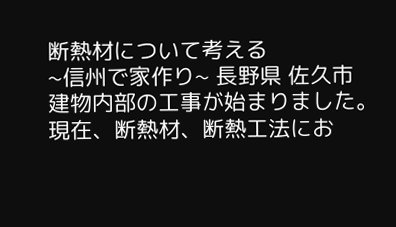断熱材について考える
~信州で家作り~ 長野県 佐久市
建物内部の工事が始まりました。
現在、断熱材、断熱工法にお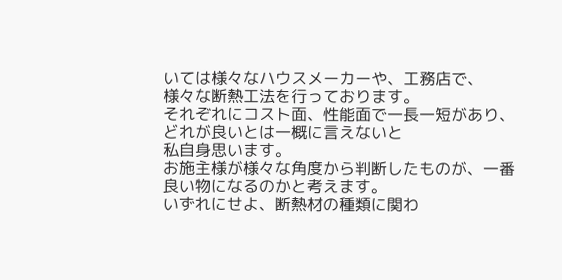いては様々なハウスメーカーや、工務店で、
様々な断熱工法を行っております。
それぞれにコスト面、性能面で一長一短があり、どれが良いとは一概に言えないと
私自身思います。
お施主様が様々な角度から判断したものが、一番良い物になるのかと考えます。
いずれにせよ、断熱材の種類に関わ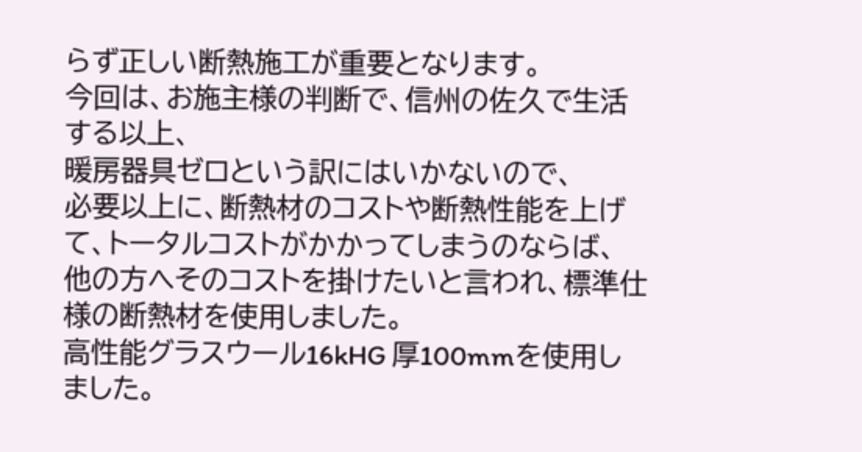らず正しい断熱施工が重要となります。
今回は、お施主様の判断で、信州の佐久で生活する以上、
暖房器具ゼロという訳にはいかないので、
必要以上に、断熱材のコストや断熱性能を上げて、トータルコストがかかってしまうのならば、
他の方へそのコストを掛けたいと言われ、標準仕様の断熱材を使用しました。
高性能グラスウール16kHG 厚100mmを使用しました。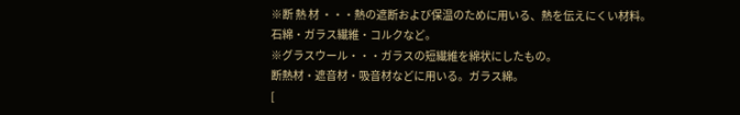※断 熱 材 ・・・熱の遮断および保温のために用いる、熱を伝えにくい材料。
石綿・ガラス繊維・コルクなど。
※グラスウール・・・ガラスの短繊維を綿状にしたもの。
断熱材・遮音材・吸音材などに用いる。ガラス綿。
[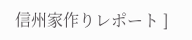信州家作りレポート ]